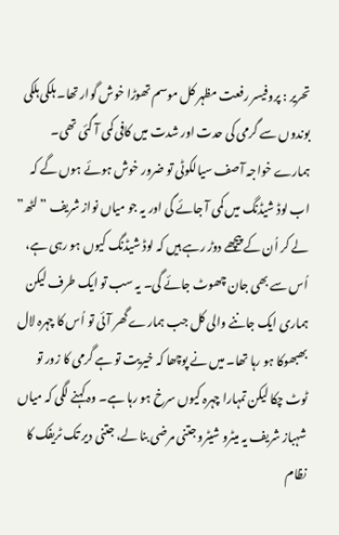تحریر : پروفیسر رفعت مظہر کل موسم تھوڑا خوش گوار تھا۔ ہلکی ہلکی بوندوں سے گرمی کی حدت اور شدت میں کافی کمی آ گئی تھی۔ ہمارے خواجہ آصف سیالکوٹی تو ضرور خوش ہوئے ہوں گے کہ اب لوڈ شیڈنگ میں کمی آ جائے گی اور یہ جو میاں نواز شریف ”لٹھ” لے کر اُن کے پیچھے دوڑ رہے ہیں کہ لوڈ شیڈنگ کیوں ہو رہی ہے، اُس سے بھی جان چھوٹ جائے گی۔ یہ سب تو ایک طرف لیکن ہماری ایک جاننے والی کل جب ہمارے گھر آئی تو اُس کا چہرہ لال بھبھوکا ہو رہا تھا۔ میں نے پوچھا کہ خیریت تو ہے گرمی کا زور تو ٹوٹ چکا لیکن تمہارا چہرہ کیوں سرخ ہو رہا ہے۔ وہ کہنے لگی کہ میاں شہباز شریف یہ میٹرو شیٹرو جتنی مرضی بنا لے، جتنی دیر تک ٹریفک کا نظام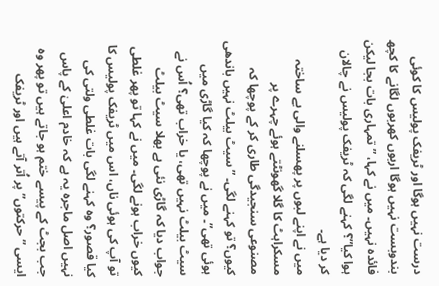درست نہیں ہوگا اور ٹریفک پولیس کا کوئی بندوبست نہیں ہوگا اربوں کھربوں لگانے کا کچھ فائدہ نہیں۔ میں نے کہا، ”تمہاری بات بجا لیکن ہوا کیا”؟ کہنے لگی کہ ٹریفک پولیس نے چالان کر دیا ہے۔
میں نے اپنے لبوں پر پھسلنے والی بے ساختہ مسکراہٹ کا گلا گھونٹتے ہوئے چہرے پر مصنوعی سنجیدگی طاری کر کے پوچھا کہ کیوں؟ تو کہنے لگی۔ ”سیٹ بیلٹ نہیں باندھی ہوئی تھی”۔ میں نے پوچھا کہ کیا گاڑی میں سیٹ بیلٹ نہیں تھی، یا خراب تھی؟ اُس نے جواب دیا کہ گاڑی نئی ہے بھلا سیٹ بیلٹ کیوں خراب ہونے لگی۔ میں نے کہا تو پھر غلطی تو آپ کی ہوئی ناں، اس میں ٹریفک پولیس کا کیا قصور؟ وہ کہنے لگی بات غلطی ولتی کی نہیں اصل ماجرہ یہ ہے کہ خادم اعلیٰ کے پاس جب بجٹ کے پیسے ختم ہو جاتے ہیں تو پھر وہ ایسی ”حرکتوں” پر اُتر آتے ہیں اور ٹریفک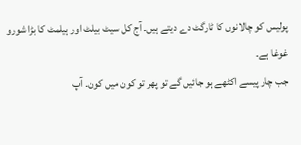پولیس کو چالانوں کا ٹارگٹ دے دیتے ہیں۔ آج کل سیٹ بیلٹ اور ہیلمٹ کا بڑا شورو غوغا ہے۔
جب چار پیسے اکٹھے ہو جائیں گے تو پھر تو کون میں کون۔ آپ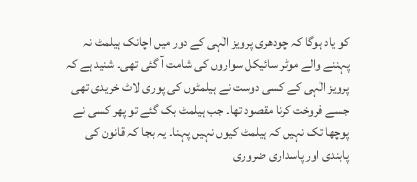کو یاد ہوگا کہ چودھری پرویز الٰہی کے دور میں اچانک ہیلمٹ نہ پہننے والے موٹر سائیکل سواروں کی شامت آ گئی تھی۔ شنید ہے کہ پرویز الٰہی کے کسی دوست نے ہیلمٹوں کی پوری لاٹ خریدی تھی جسے فروخت کرنا مقصود تھا۔ جب ہیلمٹ بک گئے تو پھر کسی نے پوچھا تک نہیں کہ ہیلمٹ کیوں نہیں پہنا۔ یہ بجا کہ قانون کی پابندی اور پاسداری ضروری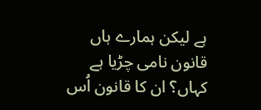ہے لیکن ہمارے ہاں قانون نامی چڑیا ہے کہاں؟ ان کا قانون اُس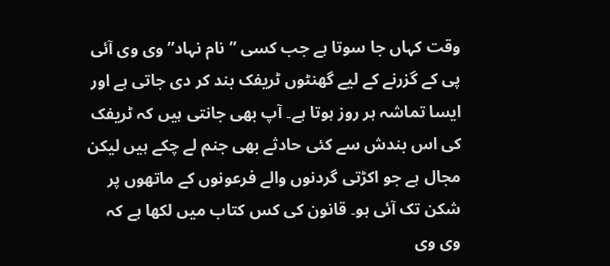وقت کہاں جا سوتا ہے جب کسی ”نام نہاد” وی وی آئی پی کے گزرنے کے لیے گھنٹوں ٹریفک بند کر دی جاتی ہے اور ایسا تماشہ ہر روز ہوتا ہے۔ آپ بھی جانتی ہیں کہ ٹریفک کی اس بندش سے کئی حادثے بھی جنم لے چکے ہیں لیکن مجال ہے جو اکڑتی گردنوں والے فرعونوں کے ماتھوں پر شکن تک آئی ہو۔ قانون کی کس کتاب میں لکھا ہے کہ وی وی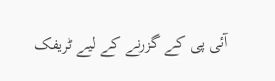آئی پی کے گزرنے کے لیے ٹریفک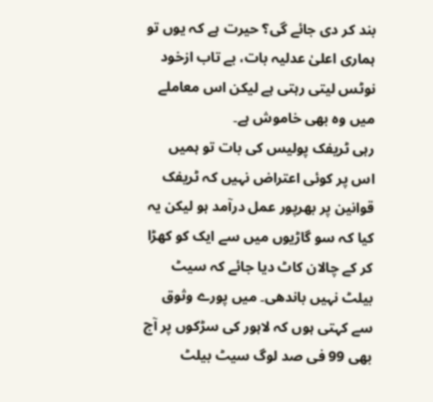بند کر دی جائے گی؟ حیرت ہے کہ یوں تو ہماری اعلیٰ عدلیہ بات، بے تاب ازخود نوٹس لیتی رہتی ہے لیکن اس معاملے میں وہ بھی خاموش ہے۔
رہی ٹریفک پولیس کی بات تو ہمیں اس پر کوئی اعتراض نہیں کہ ٹریفک قوانین پر بھرپور عمل درآمد ہو لیکن یہ کیا کہ سو گاڑیوں میں سے ایک کو کھڑا کر کے چالان کاٹ دیا جائے کہ سیٹ بیلٹ نہیں باندھی۔ میں پورے وثوق سے کہتی ہوں کہ لاہور کی سڑکوں پر آج بھی 99 فی صد لوگ سیٹ بیلٹ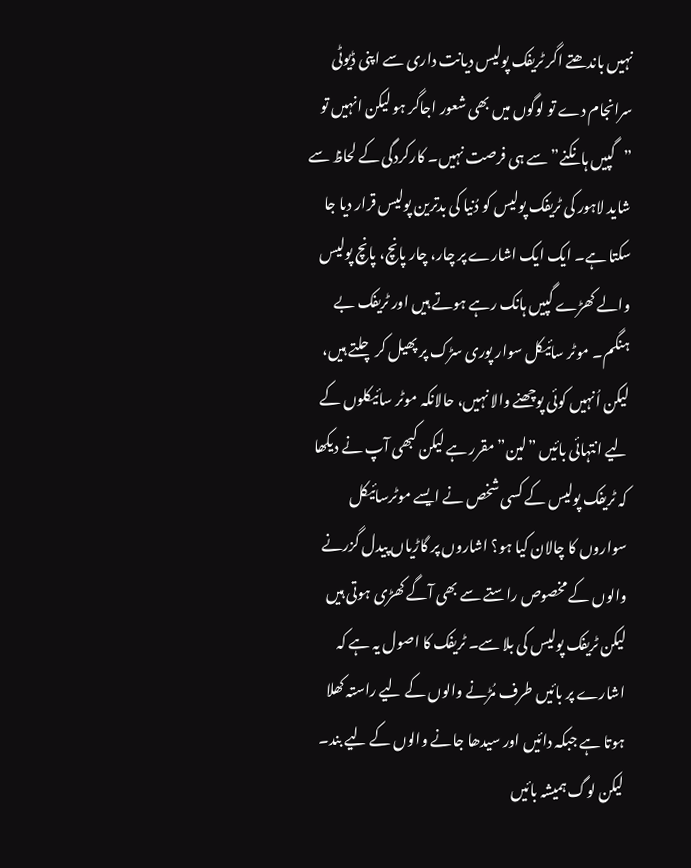نہیں باندھتے اگر ٹریفک پولیس دیانت داری سے اپنی ڈیوٹی سرانجام دے تو لوگوں میں بھی شعور اجاگر ہو لیکن انہیں تو ”گپیں ہانکنے” سے ہی فرصت نہیں۔ کارکردگی کے لحاظ سے شاید لاہور کی ٹریفک پولیس کو دُنیا کی بدترین پولیس قرار دیا جا سکتا ہے۔ ایک ایک اشارے پر چار، چار پانچ، پانچ پولیس والے کھڑے گپیں ہانک رہے ہوتے ہیں اور ٹریفک بے ہنگم۔ موٹر سائیکل سوار پوری سڑک پر پھیل کر چلتے ہیں، لیکن اُنہیں کوئی پوچھنے والا نہیں، حالانکہ موٹر سائیکلوں کے لیے انتہائی بائیں ”لین” مقرر ہے لیکن کبھی آپ نے دیکھا کہ ٹریفک پولیس کے کسی شخص نے ایسے موٹرسائیکل سواروں کا چالان کیا ہو؟ اشاروں پر گاڑیاں پیدل گزرنے والوں کے مخصوص راستے سے بھی آگے کھڑی ہوتی ہیں لیکن ٹریفک پولیس کی بلا سے۔ ٹریفک کا اصول یہ ہے کہ اشارے پر بائیں طرف مُڑنے والوں کے لیے راستہ کھلا ہوتا ہے جبکہ دائیں اور سیدھا جانے والوں کے لیے بند۔ لیکن لوگ ہمیشہ بائیں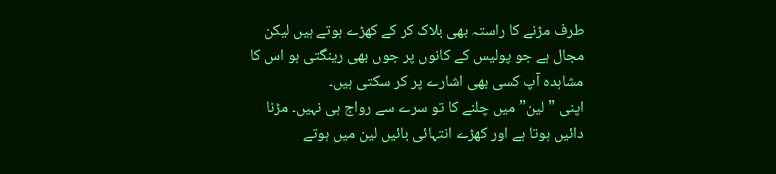طرف مڑنے کا راستہ بھی بلاک کر کے کھڑے ہوتے ہیں لیکن مجال ہے جو پولیس کے کانوں پر جوں بھی رینگتی ہو اس کا مشاہدہ آپ کسی بھی اشارے پر کر سکتی ہیں۔
اپنی ”لین” میں چلنے کا تو سرے سے رواج ہی نہیں۔ مڑنا دائیں ہوتا ہے اور کھڑے انتہائی بائیں لین میں ہوتے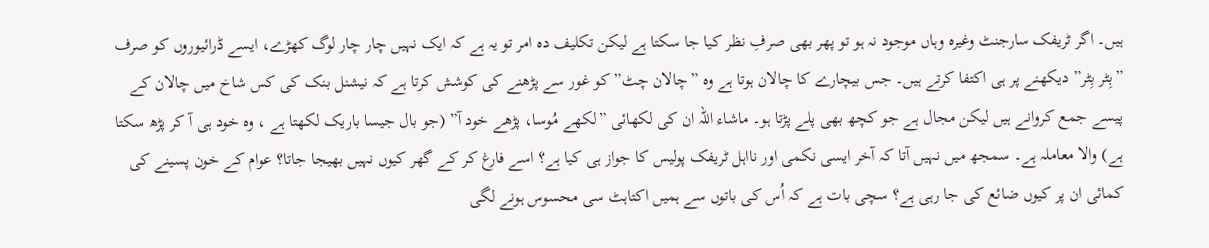ہیں۔ اگر ٹریفک سارجنٹ وغیرہ وہاں موجود نہ ہو تو پھر بھی صرفِ نظر کیا جا سکتا ہے لیکن تکلیف دہ امر تو یہ ہے کہ ایک نہیں چار چار لوگ کھڑے، ایسے ڈرائیوروں کو صرف ”بِٹر بِٹر” دیکھنے پر ہی اکتفا کرتے ہیں۔ جس بیچارے کا چالان ہوتا ہے وہ ”چالان چٹ” کو غور سے پڑھنے کی کوشش کرتا ہے کہ نیشنل بنک کی کس شاخ میں چالان کے پیسے جمع کروانے ہیں لیکن مجال ہے جو کچھ بھی پلے پڑتا ہو۔ ماشاء اللہ ان کی لکھائی ”لکھے مُوسا، پڑھے خود آ” (جو بال جیسا باریک لکھتا ہے ، وہ خود ہی آ کر پڑھ سکتا ہے) والا معاملہ ہے۔ سمجھ میں نہیں آتا کہ آخر ایسی نکمی اور نااہل ٹریفک پولیس کا جواز ہی کیا ہے؟ اسے فارغ کر کے گھر کیوں نہیں بھیجا جاتا؟ عوام کے خون پسینے کی کمائی ان پر کیوں ضائع کی جا رہی ہے؟ سچی بات ہے کہ اُس کی باتوں سے ہمیں اکتاہٹ سی محسوس ہونے لگی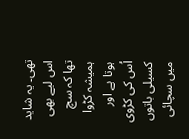تھی۔ یہ شاید اس لیے بھی تھا کہ سچ ہمیشہ کڑوا ہوتا ہے اور اُس کی کڑوی کسیلی باتوں میں سچائی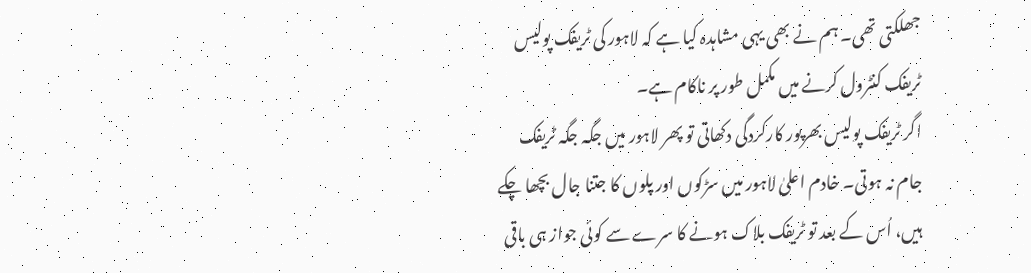جھلکتی تھی۔ ہم نے بھی یہی مشاہدہ کیا ہے کہ لاہور کی ٹریفک پولیس ٹریفک کنٹرول کرنے میں مکمل طور پر ناکام ہے۔
اگر ٹریفک پولیس بھرپور کارکردگی دکھاتی تو پھر لاہور میں جگہ جگہ ٹریفک جام نہ ہوتی۔ خادم اعلیٰ لاہور میں سڑکوں اور پلوں کا جتنا جال بچھا چکے ہیں، اُس کے بعد تو ٹریفک بلاک ہونے کا سرے سے کوئی جواز ہی باقی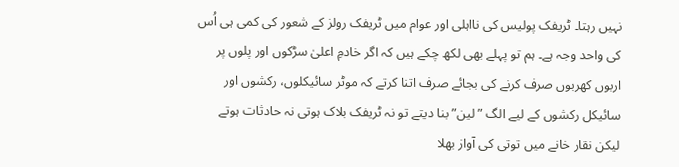نہیں رہتا۔ ٹریفک پولیس کی نااہلی اور عوام میں ٹریفک رولز کے شعور کی کمی ہی اُس کی واحد وجہ ہے۔ ہم تو پہلے بھی لکھ چکے ہیں کہ اگر خادمِ اعلیٰ سڑکوں اور پلوں پر اربوں کھربوں صرف کرنے کی بجائے صرف اتنا کرتے کہ موٹر سائیکلوں، رکشوں اور سائیکل رکشوں کے لیے الگ ”لین” بنا دیتے تو نہ ٹریفک بلاک ہوتی نہ حادثات ہوتے لیکن نقار خانے میں توتی کی آواز بھلا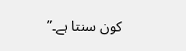کون سنتا ہے۔”